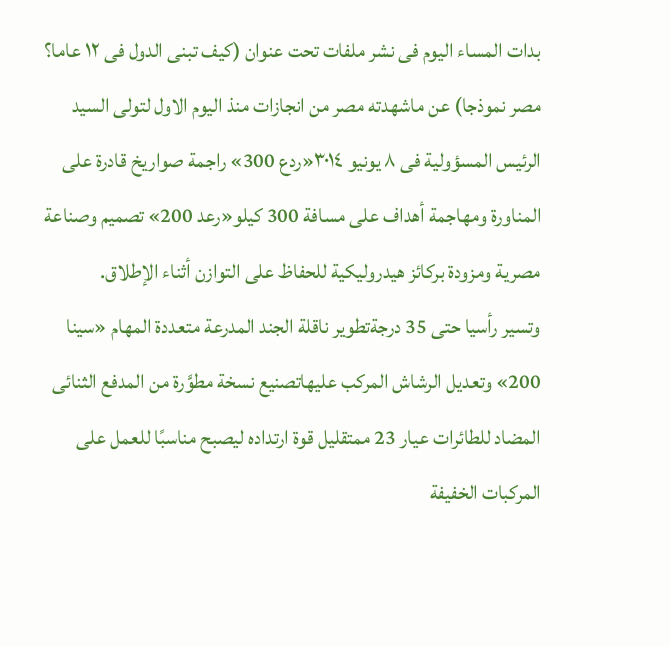بدات المساء اليوم فى نشر ملفات تحت عنوان (كيف تبنى الدول فى ١٢ عاما؟ مصر نموذجا) عن ماشهدته مصر من انجازات منذ اليوم الاول لتولى السيد الرئيس المسؤولية فى ٨ يونيو ٣٠١٤«ردع 300» راجمة صواريخ قادرة على المناورة ومهاجمة أهداف على مسافة 300 كيلو«رعد 200» تصميم وصناعة مصرية ومزودة بركائز هيدروليكية للحفاظ على التوازن أثناء الإطلاق.
وتسير رأسيا حتى 35 درجةتطوير ناقلة الجند المدرعة متعددة المهام «سينا 200» وتعديل الرشاش المركب عليهاتصنيع نسخة مطوَّرة من المدفع الثنائى المضاد للطائرات عيار 23 ممتقليل قوة ارتداده ليصبح مناسبًا للعمل على المركبات الخفيفة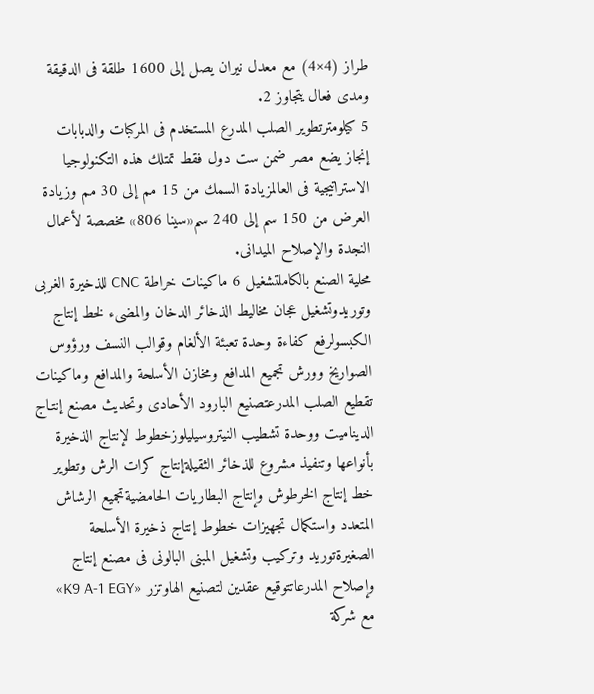طراز (4×4) مع معدل نيران يصل إلى 1600 طلقة فى الدقيقة ومدى فعال يتجاوز 2.
5 كيلومترتطوير الصلب المدرع المستخدم فى المركبات والدبابات إنجاز يضع مصر ضمن ست دول فقط تمتلك هذه التكنولوجيا الاستراتيجية فى العالمزيادة السمك من 15 مم إلى 30 مم وزيادة العرض من 150 سم إلى 240 سم«سينا 806» مخصصة لأعمال النجدة والإصلاح الميدانى.
محلية الصنع بالكاملتشغيل 6 ماكينات خراطة CNC للذخيرة الغربى وتوريدوتشغيل عجان مخاليط الذخائر الدخان والمضىء لخط إنتاج الكبسولرفع كفاءة وحدة تعبئة الألغام وقوالب النسف ورؤوس الصواريخ وورش تجميع المدافع ومخازن الأسلحة والمدافع وماكينات تقطيع الصلب المدرعتصنيع البارود الأحادى وتحديث مصنع إنتـاج الديناميت ووحدة تشطيب النيتروسيليلوزخطوط لإنتاج الذخيرة بأنواعها وتنفيذ مشروع للذخائر الثقيلةإنتاج كرات الرش وتطوير خط إنتاج الخرطوش وإنتاج البطاريات الحامضيةتجميع الرشاش المتعدد واستكمال تجهيزات خطوط إنتاج ذخيرة الأسلحة الصغيرةتوريد وتركيب وتشغيل المبنى البالونى فى مصنع إنتاج وإصلاح المدرعاتتوقيع عقدين لتصنيع الهاوتزر «K9 A-1 EGY» مع شركة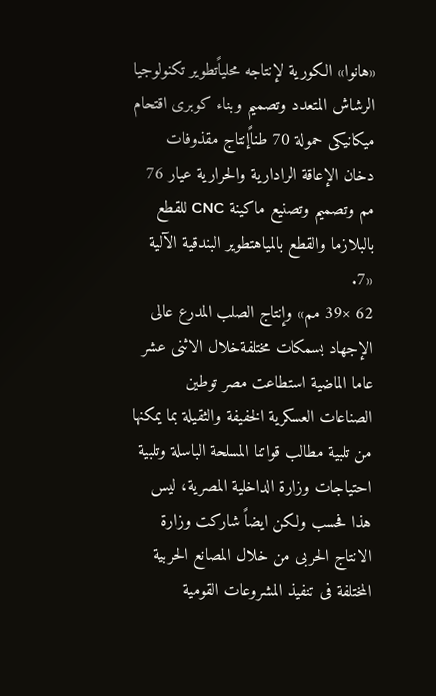«هانوا» الكورية لإنتاجه محلياًتطوير تكنولوجيا الرشاش المتعدد وتصميم وبناء كوبرى اقتحام ميكانيكى حمولة 70 طناًإنتاج مقذوفات دخان الإعاقة الرادارية والحرارية عيار 76 مم وتصميم وتصنيع ماكينة CNC للقطع بالبلازما والقطع بالمياهتطوير البندقية الآلية «7.
62 ×39 مم» وإنتاج الصلب المدرع عالى الإجهاد بسمكات مختلفةخلال الاثنى عشر عاما الماضية استطاعت مصر توطين الصناعات العسكرية الخفيفة والثقيلة بما يمكنها من تلبية مطالب قواتنا المسلحة الباسلة وتلبية احتياجات وزارة الداخلية المصرية، ليس هذا فحسب ولكن ايضاً شاركت وزارة الانتاج الحربى من خلال المصانع الحربية المختلفة فى تنفيذ المشروعات القومية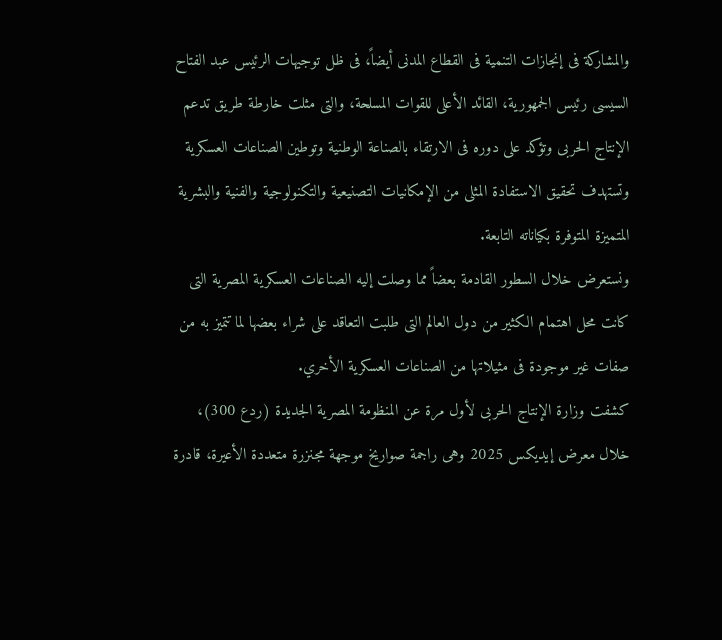والمشاركة فى إنجازات التنمية فى القطاع المدنى أيضاً، فى ظل توجيهات الرئيس عبد الفتاح السيسى رئيس الجمهورية، القائد الأعلى للقوات المسلحة، والتى مثلت خارطة طريق تدعم الإنتاج الحربى وتؤكد على دوره فى الارتقاء بالصناعة الوطنية وتوطين الصناعات العسكرية وتستهدف تحقيق الاستفادة المثلى من الإمكانيات التصنيعية والتكنولوجية والفنية والبشرية المتميزة المتوفرة بكياناته التابعة.
ونستعرض خلال السطور القادمة بعضاً مما وصلت إليه الصناعات العسكرية المصرية التى كانت محل اهتمام الكثير من دول العالم التى طلبت التعاقد على شراء بعضها لما تتميز به من صفات غير موجودة فى مثيلاتها من الصناعات العسكرية الأخري.
كشفت وزارة الإنتاج الحربى لأول مرة عن المنظومة المصرية الجديدة (ردع 300)، خلال معرض إيديكس 2025 وهى راجمة صواريخ موجهة مجنزرة متعددة الأعيرة، قادرة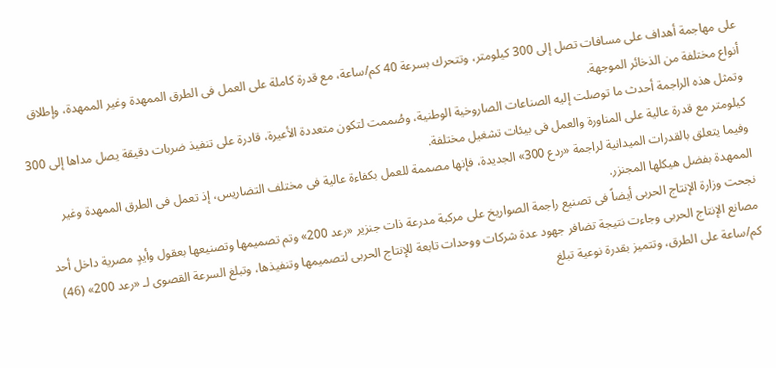على مهاجمة أهداف على مسافات تصل إلى 300 كيلومتر، وتتحرك بسرعة 40 كم/ساعة، مع قدرة كاملة على العمل فى الطرق الممهدة وغير الممهدة، وإطلاق أنواع مختلفة من الذخائر الموجهة.
وتمثل هذه الراجمة أحدث ما توصلت إليه الصناعات الصاروخية الوطنية، وصُممت لتكون متعددة الأعيرة، قادرة على تنفيذ ضربات دقيقة يصل مداها إلى 300 كيلومتر مع قدرة عالية على المناورة والعمل فى بيئات تشغيل مختلفة.
وفيما يتعلق بالقدرات الميدانية لراجمة «ردع 300» الجديدة، فإنها مصممة للعمل بكفاءة عالية فى مختلف التضاريس، إذ تعمل فى الطرق الممهدة وغير الممهدة بفضل هيكلها المجنزر.
نجحت وزارة الإنتاج الحربى أيضاً فى تصنيع راجمة الصواريخ على مركبة مدرعة ذات جنزير «رعد 200» وتم تصميمها وتصنيعها بعقول وأيدٍ مصرية داخل أحد مصانع الإنتاج الحربى وجاءت نتيجة تضافر جهود عدة شركات ووحدات تابعة للإنتاج الحربى لتصميمها وتنفيذها، وتبلغ السرعة القصوى لـ «رعد 200» (46) كم/ساعة على الطرق، وتتميز بقدرة نوعية تبلغ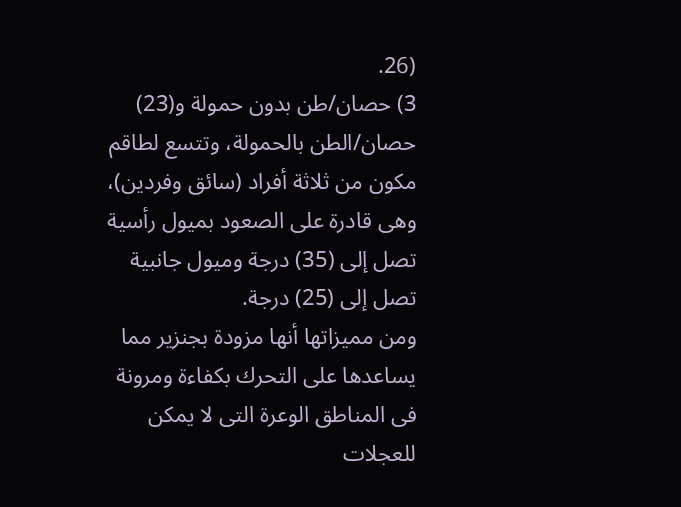(26.
3) حصان/طن بدون حمولة و(23) حصان/الطن بالحمولة، وتتسع لطاقم مكون من ثلاثة أفراد (سائق وفردين)، وهى قادرة على الصعود بميول رأسية تصل إلى (35) درجة وميول جانبية تصل إلى (25) درجة.
ومن مميزاتها أنها مزودة بجنزير مما يساعدها على التحرك بكفاءة ومرونة فى المناطق الوعرة التى لا يمكن للعجلات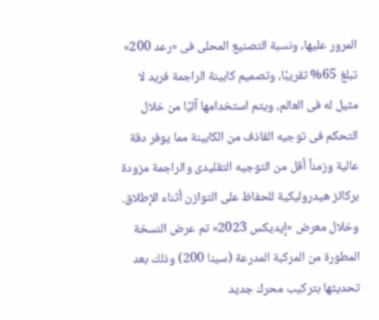المرور عليها، ونسبة التصنيع المحلى فى «رعد 200» تبلغ 65% تقريبًا، وتصميم كابينة الراجمة فريد لا مثيل له فى العالم، ويتم استخدامها آليًا من خلال التحكم فى توجيه القاذف من الكابينة مما يوفر دقة عالية وزمناً أقل من التوجيه التقليدى والراجمة مزودة بركائز هيدروليكية للحفاظ على التوازن أثناء الإطلاق.
وخلال معرض «إيديكس 2023» تم عرض النسخة المطورة من المركبة المدرعة (سينا 200) وذلك بعد تحديثها بتركيب محرك جديد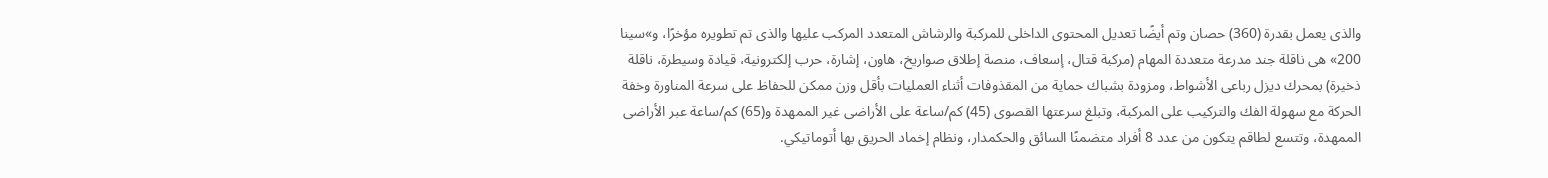والذى يعمل بقدرة (360) حصان وتم أيضًا تعديل المحتوى الداخلى للمركبة والرشاش المتعدد المركب عليها والذى تم تطويره مؤخرًا، و»سينا 200» هى ناقلة جند مدرعة متعددة المهام (مركبة قتال، إسعاف، منصة إطلاق صواريخ، هاون، إشارة، حرب إلكترونية، قيادة وسيطرة، ناقلة ذخيرة) بمحرك ديزل رباعى الأشواط، ومزودة بشباك حماية من المقذوفات أثناء العمليات بأقل وزن ممكن للحفاظ على سرعة المناورة وخفة الحركة مع سهولة الفك والتركيب على المركبة، وتبلغ سرعتها القصوى (45) كم/ساعة على الأراضى غير الممهدة و(65) كم/ساعة عبر الأراضى الممهدة، وتتسع لطاقم يتكون من عدد 8 أفراد متضمنًا السائق والحكمدار، ونظام إخماد الحريق بها أتوماتيكي.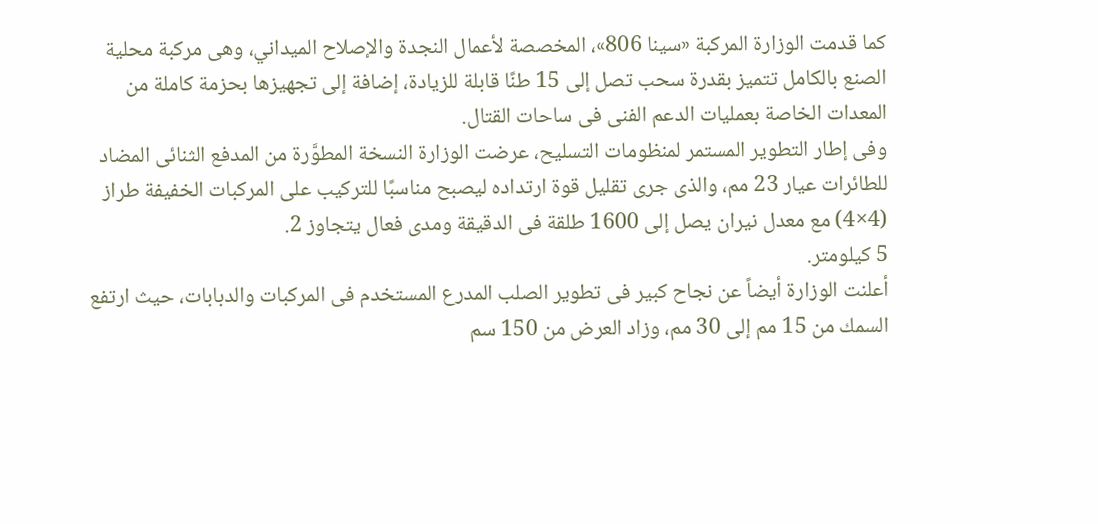كما قدمت الوزارة المركبة «سينا 806»، المخصصة لأعمال النجدة والإصلاح الميداني، وهى مركبة محلية الصنع بالكامل تتميز بقدرة سحب تصل إلى 15 طنًا قابلة للزيادة، إضافة إلى تجهيزها بحزمة كاملة من المعدات الخاصة بعمليات الدعم الفنى فى ساحات القتال.
وفى إطار التطوير المستمر لمنظومات التسليح، عرضت الوزارة النسخة المطوَّرة من المدفع الثنائى المضاد للطائرات عيار 23 مم، والذى جرى تقليل قوة ارتداده ليصبح مناسبًا للتركيب على المركبات الخفيفة طراز (4×4) مع معدل نيران يصل إلى 1600 طلقة فى الدقيقة ومدى فعال يتجاوز 2.
5 كيلومتر.
أعلنت الوزارة أيضاً عن نجاح كبير فى تطوير الصلب المدرع المستخدم فى المركبات والدبابات، حيث ارتفع السمك من 15 مم إلى 30 مم، وزاد العرض من 150 سم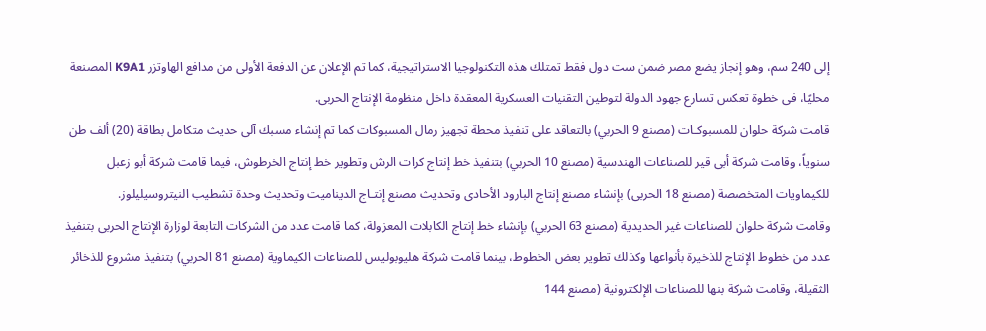إلى 240 سم، وهو إنجاز يضع مصر ضمن ست دول فقط تمتلك هذه التكنولوجيا الاستراتيجية، كما تم الإعلان عن الدفعة الأولى من مدافع الهاوتزر K9A1 المصنعة محليًا، فى خطوة تعكس تسارع جهود الدولة لتوطين التقنيات العسكرية المعقدة داخل منظومة الإنتاج الحربى.
قامت شركة حلوان للمسبوكـات (مصنع 9 الحربي) بالتعاقد على تنفيذ محطة تجهيز رمال المسبوكات كما تم إنشاء مسبك آلى حديث متكامل بطاقة (20) ألف طن سنوياً، وقامت شركة أبى قير للصناعات الهندسية (مصنع 10 الحربي) بتنفيذ خط إنتاج كرات الرش وتطوير خط إنتاج الخرطوش، فيما قامت شركة أبو زعبل للكيماويات المتخصصة (مصنع 18 الحربى) بإنشاء مصنع إنتاج البارود الأحادى وتحديث مصنع إنتـاج الديناميت وتحديث وحدة تشطيب النيتروسيليلوز.
وقامت شركة حلوان للصناعات غير الحديدية (مصنع 63 الحربي) بإنشاء خط إنتاج الكابلات المعزولة، كما قامت عدد من الشركات التابعة لوزارة الإنتاج الحربى بتنفيذ عدد من خطوط الإنتاج للذخيرة بأنواعها وكذلك تطوير بعض الخطوط، بينما قامت شركة هليوبوليس للصناعات الكيماوية (مصنع 81 الحربي) بتنفيذ مشروع للذخائر الثقيلة، وقامت شركة بنها للصناعات الإلكترونية (مصنع 144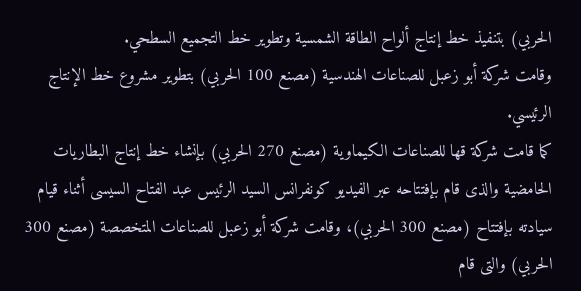الحربي) بتنفيذ خط إنتاج ألواح الطاقة الشمسية وتطوير خط التجميع السطحي.
وقامت شركة أبو زعبل للصناعات الهندسية (مصنع 100 الحربي) بتطوير مشروع خط الإنتاج الرئيسي.
كما قامت شركة قها للصناعات الكيماوية (مصنع 270 الحربي) بإنشاء خط إنتاج البطاريات الحامضية والذى قام بإفتتاحه عبر الفيديو كونفرانس السيد الرئيس عبد الفتاح السيسى أثناء قيام سيادته بإفتتاح (مصنع 300 الحربي)، وقامت شركة أبو زعبل للصناعات المتخصصة (مصنع 300 الحربي) والتى قام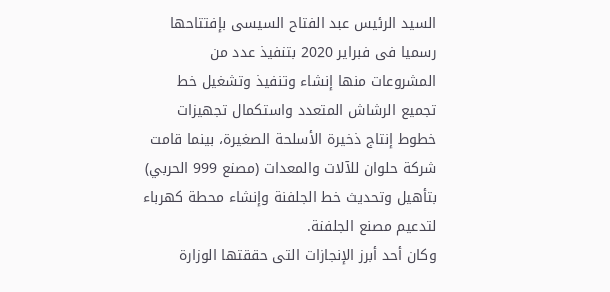السيد الرئيس عبد الفتاح السيسى بإفتتاحها رسميا فى فبراير 2020 بتنفيذ عدد من المشروعات منها إنشاء وتنفيذ وتشغيل خط تجميع الرشاش المتعدد واستكمال تجهيزات خطوط إنتاج ذخيرة الأسلحة الصغيرة، بينما قامت شركة حلوان للآلات والمعدات (مصنع 999 الحربي) بتأهيل وتحديث خط الجلفنة وإنشاء محطة كهرباء لتدعيم مصنع الجلفنة.
وكان أحد أبرز الإنجازات التى حققتها الوزارة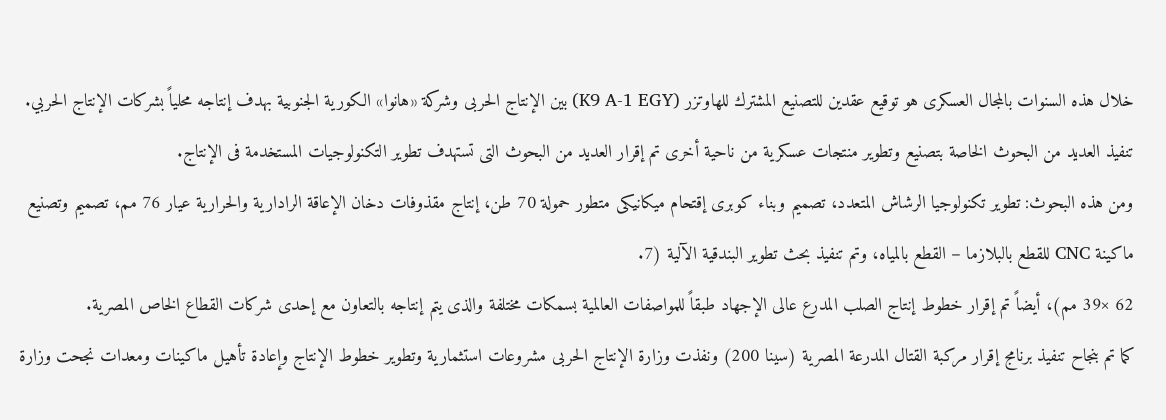خلال هذه السنوات بالمجال العسكرى هو توقيع عقدين للتصنيع المشترك للهاوتزر (K9 A-1 EGY) بين الإنتاج الحربى وشركة «هانوا» الكورية الجنوبية بهدف إنتاجه محلياً بشركات الإنتاج الحربي.
تنفيذ العديد من البحوث الخاصة بتصنيع وتطوير منتجات عسكرية من ناحية أخرى تم إقرار العديد من البحوث التى تستهدف تطوير التكنولوجيات المستخدمة فى الإنتاج.
ومن هذه البحوث: تطوير تكنولوجيا الرشاش المتعدد، تصميم وبناء كوبرى إقتحام ميكانيكى متطور حمولة 70 طن، إنتاج مقذوفات دخان الإعاقة الرادارية والحرارية عيار 76 مم، تصميم وتصنيع ماكينة CNC للقطع بالبلازما – القطع بالمياه، وتم تنفيذ بحث تطوير البندقية الآلية (7.
62 ×39 مم)، أيضاً تم إقرار خطوط إنتاج الصلب المدرع عالى الإجهاد طبقاً للمواصفات العالمية بسمكات مختلفة والذى يتم إنتاجه بالتعاون مع إحدى شركات القطاع الخاص المصرية.
كما تم بنجاح تنفيذ برنامج إقرار مركبة القتال المدرعة المصرية (سينا 200) ونفذت وزارة الإنتاج الحربى مشروعات استثمارية وتطوير خطوط الإنتاج وإعادة تأهيل ماكينات ومعدات نجحت وزارة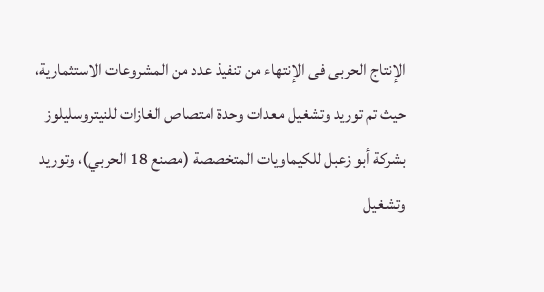الإنتاج الحربى فى الإنتهاء من تنفيذ عدد من المشروعات الاستثمارية، حيث تم توريد وتشغيل معدات وحدة امتصاص الغازات للنيتروسليلوز بشركة أبو زعبل للكيماويات المتخصصة (مصنع 18 الحربي)، وتوريد وتشغيل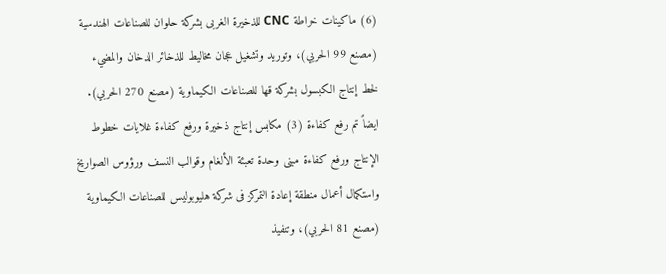(6) ماكينات خراطة CNC للذخيرة الغربى بشركة حلوان للصناعات الهندسية (مصنع 99 الحربي)، وتوريد وتشغيل عجان مخاليط للذخائر الدخان والمضيء لخط إنتاج الكبسول بشركة قها للصناعات الكيماوية (مصنع 270 الحربي).
ايضاً تم رفع كفاءة (3) مكابس إنتاج ذخيرة ورفع كفاءة غلايات خطوط الإنتاج ورفع كفاءة مبنى وحدة تعبئة الألغام وقوالب النسف ورؤوس الصواريخ واستكمال أعمال منطقة إعادة التمركز فى شركة هليوبوليس للصناعات الكيماوية (مصنع 81 الحربي)، وتنفيذ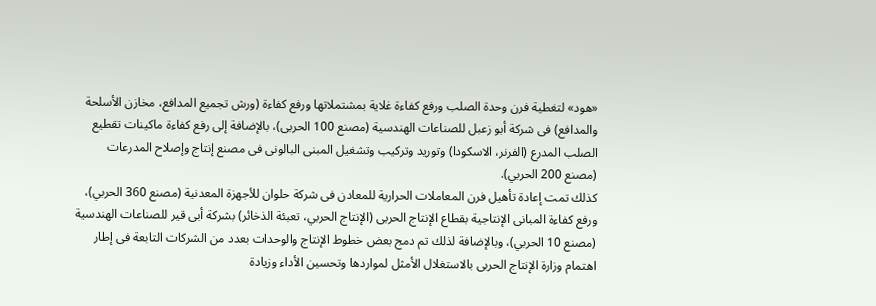«هود» لتغطية فرن وحدة الصلب ورفع كفاءة غلاية بمشتملاتها ورفع كفاءة (ورش تجميع المدافع، مخازن الأسلحة والمدافع) فى شركة أبو زعبل للصناعات الهندسية (مصنع 100 الحربى)، بالإضافة إلى رفع كفاءة ماكينات تقطيع الصلب المدرع (الفرنر، الاسكودا) وتوريد وتركيب وتشغيل المبنى البالونى فى مصنع إنتاج وإصلاح المدرعات (مصنع 200 الحربي).
كذلك تمت إعادة تأهيل فرن المعاملات الحرارية للمعادن فى شركة حلوان للأجهزة المعدنية (مصنع 360 الحربي)، ورفع كفاءة المبانى الإنتاجية بقطاع الإنتاج الحربى (الإنتاج الحربي، تعبئة الذخائر) بشركة أبى قير للصناعات الهندسية (مصنع 10 الحربي)، وبالإضافة لذلك تم دمج بعض خطوط الإنتاج والوحدات بعدد من الشركات التابعة فى إطار اهتمام وزارة الإنتاج الحربى بالاستغلال الأمثل لمواردها وتحسين الأداء وزيادة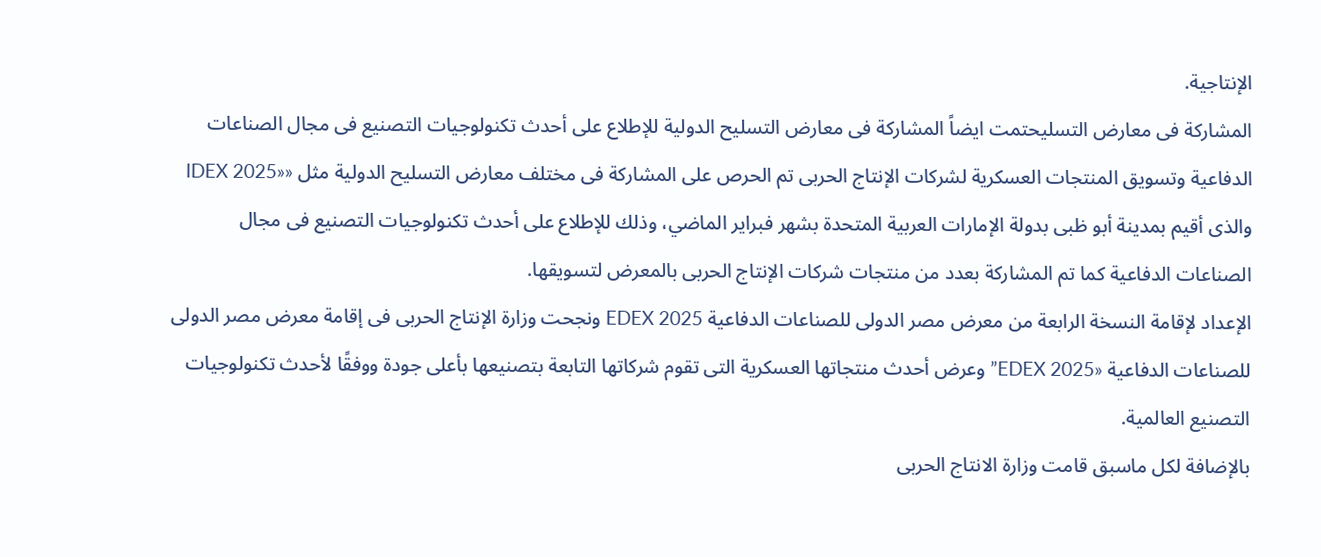الإنتاجية.
المشاركة فى معارض التسليحتمت ايضاً المشاركة فى معارض التسليح الدولية للإطلاع على أحدث تكنولوجيات التصنيع فى مجال الصناعات الدفاعية وتسويق المنتجات العسكرية لشركات الإنتاج الحربى تم الحرص على المشاركة فى مختلف معارض التسليح الدولية مثل ««IDEX 2025 والذى أقيم بمدينة أبو ظبى بدولة الإمارات العربية المتحدة بشهر فبراير الماضي، وذلك للإطلاع على أحدث تكنولوجيات التصنيع فى مجال الصناعات الدفاعية كما تم المشاركة بعدد من منتجات شركات الإنتاج الحربى بالمعرض لتسويقها.
الإعداد لإقامة النسخة الرابعة من معرض مصر الدولى للصناعات الدفاعية EDEX 2025 ونجحت وزارة الإنتاج الحربى فى إقامة معرض مصر الدولى للصناعات الدفاعية «EDEX 2025” وعرض أحدث منتجاتها العسكرية التى تقوم شركاتها التابعة بتصنيعها بأعلى جودة ووفقًا لأحدث تكنولوجيات التصنيع العالمية.
بالإضافة لكل ماسبق قامت وزارة الانتاج الحربى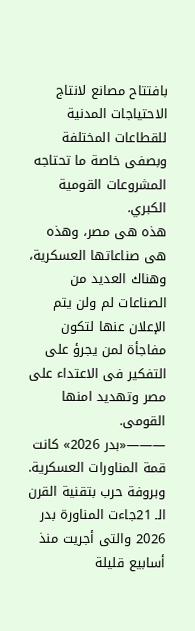بافتتاح مصانع لانتاج الاحتياجات المدنية للقطاعات المختلفة وبصفى خاصة ما تحتاجه المشروعات القومية الكبري.
هذه هى مصر، وهذه هى صناعاتها العسكرية، وهناك العديد من الصناعات لم ولن يتم الإعلان عنها لتكون مفاجأة لمن يجرؤ على التفكير فى الاعتداء على مصر وتهديد امنها القومى.
———«بدر 2026» كانت قمة المناورات العسكرية.
وبروفة حرب بتقنية القرن الـ 21جاءت المناورة بدر 2026 والتى أجريت منذ أسابيع قليلة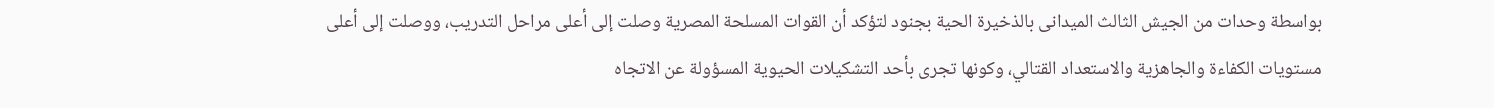بواسطة وحدات من الجيش الثالث الميدانى بالذخيرة الحية بجنود لتؤكد أن القوات المسلحة المصرية وصلت إلى أعلى مراحل التدريب، ووصلت إلى أعلى مستويات الكفاءة والجاهزية والاستعداد القتالي، وكونها تجرى بأحد التشكيلات الحيوية المسؤولة عن الاتجاه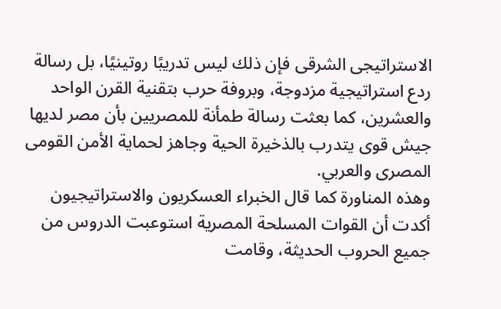الاستراتيجى الشرقى فإن ذلك ليس تدريبًا روتينيًا، بل رسالة ردع استراتيجية مزدوجة، وبروفة حرب بتقنية القرن الواحد والعشرين، كما بعثت رسالة طمأنة للمصريين بأن مصر لديها جيش قوى يتدرب بالذخيرة الحية وجاهز لحماية الأمن القومى المصرى والعربي.
وهذه المناورة كما قال الخبراء العسكريون والاستراتيجيون أكدت أن القوات المسلحة المصرية استوعبت الدروس من جميع الحروب الحديثة، وقامت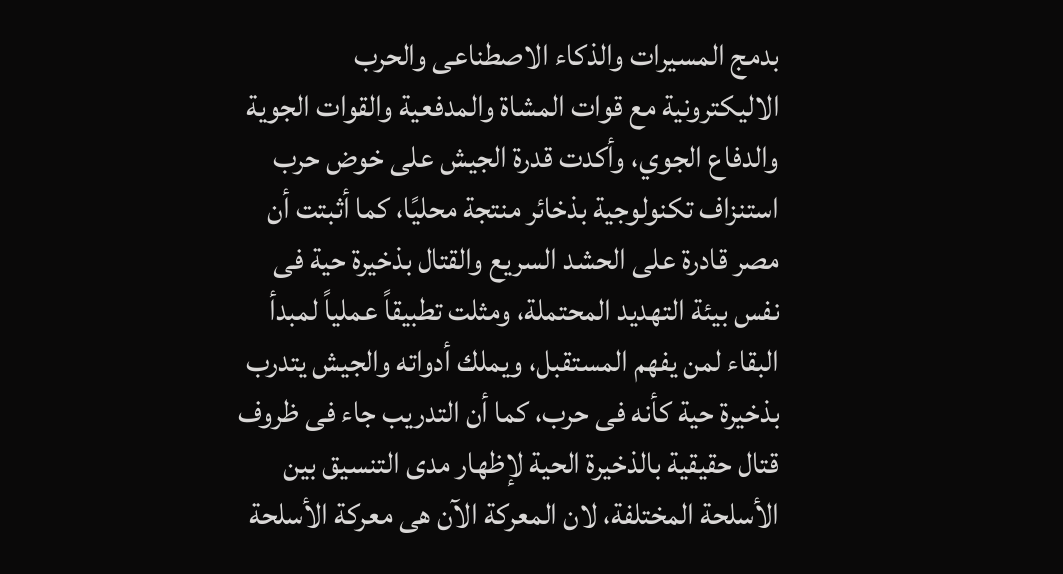بدمج المسيرات والذكاء الاصطناعى والحرب الاليكترونية مع قوات المشاة والمدفعية والقوات الجوية والدفاع الجوي، وأكدت قدرة الجيش على خوض حرب استنزاف تكنولوجية بذخائر منتجة محليًا، كما أثبتت أن مصر قادرة على الحشد السريع والقتال بذخيرة حية فى نفس بيئة التهديد المحتملة، ومثلت تطبيقاً عملياً لمبدأ البقاء لمن يفهم المستقبل، ويملك أدواته والجيش يتدرب بذخيرة حية كأنه فى حرب، كما أن التدريب جاء فى ظروف قتال حقيقية بالذخيرة الحية لإظهار مدى التنسيق بين الأسلحة المختلفة، لان المعركة الآن هى معركة الأسلحة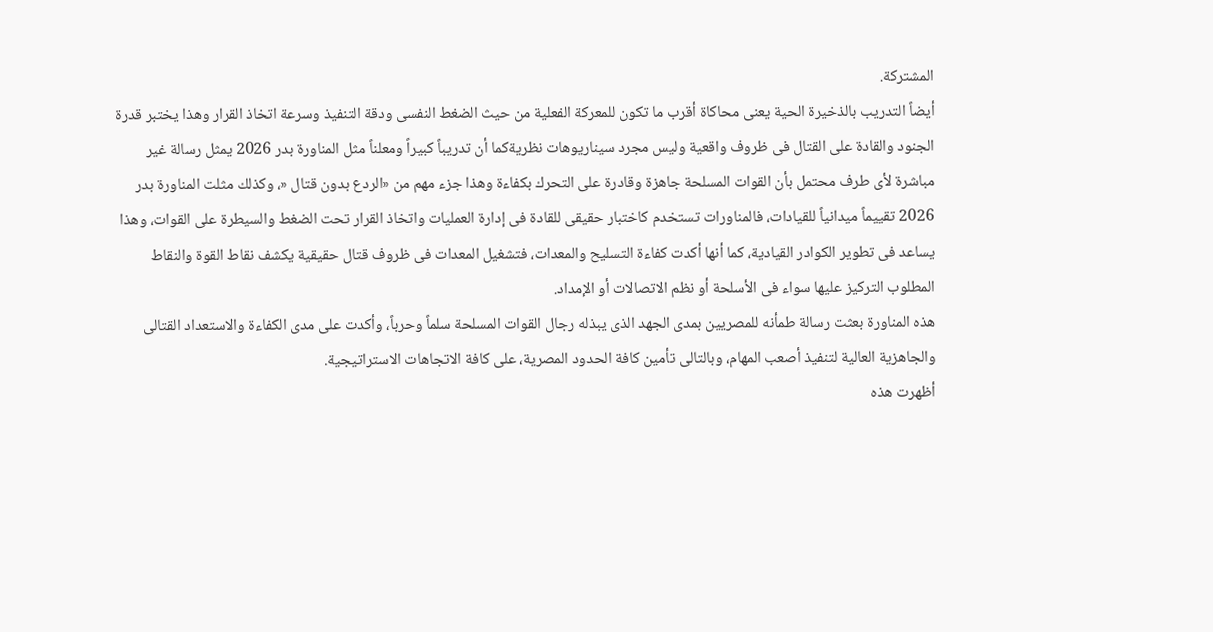المشتركة.
أيضاً التدريب بالذخيرة الحية يعنى محاكاة أقرب ما تكون للمعركة الفعلية من حيث الضغط النفسى ودقة التنفيذ وسرعة اتخاذ القرار وهذا يختبر قدرة الجنود والقادة على القتال فى ظروف واقعية وليس مجرد سيناريوهات نظريةكما أن تدريباً كبيراً ومعلناً مثل المناورة بدر 2026 يمثل رسالة غير مباشرة لأى طرف محتمل بأن القوات المسلحة جاهزة وقادرة على التحرك بكفاءة وهذا جزء مهم من «الردع بدون قتال «، وكذلك مثلت المناورة بدر 2026 تقييماً ميدانياً للقيادات، فالمناورات تستخدم كاختبار حقيقى للقادة فى إدارة العمليات واتخاذ القرار تحت الضغط والسيطرة على القوات، وهذا يساعد فى تطوير الكوادر القيادية، كما أنها أكدت كفاءة التسليح والمعدات، فتشغيل المعدات فى ظروف قتال حقيقية يكشف نقاط القوة والنقاط المطلوب التركيز عليها سواء فى الأسلحة أو نظم الاتصالات أو الإمداد.
هذه المناورة بعثت رسالة طمأنه للمصريين بمدى الجهد الذى يبذله رجال القوات المسلحة سلماً وحرباً، وأكدت على مدى الكفاءة والاستعداد القتالى والجاهزية العالية لتنفيذ أصعب المهام، وبالتالى تأمين كافة الحدود المصرية، على كافة الاتجاهات الاستراتيجية.
أظهرت هذه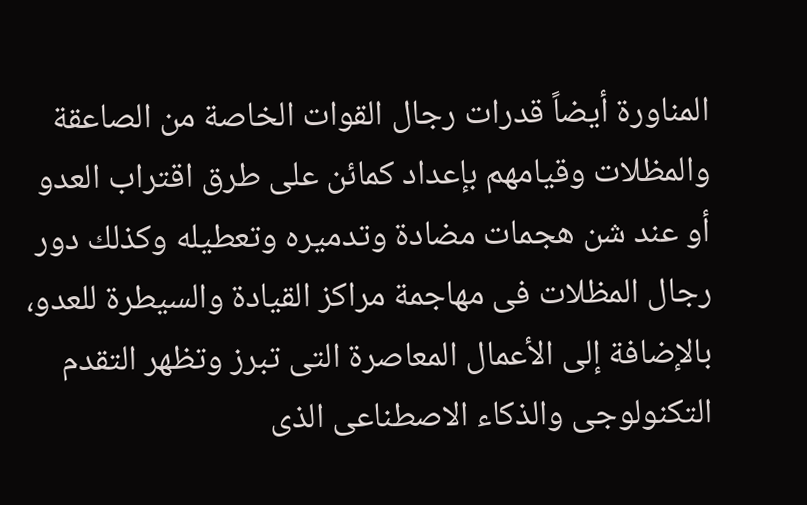المناورة أيضاً قدرات رجال القوات الخاصة من الصاعقة والمظلات وقيامهم بإعداد كمائن على طرق اقتراب العدو أو عند شن هجمات مضادة وتدميره وتعطيله وكذلك دور رجال المظلات فى مهاجمة مراكز القيادة والسيطرة للعدو، بالإضافة إلى الأعمال المعاصرة التى تبرز وتظهر التقدم التكنولوجى والذكاء الاصطناعى الذى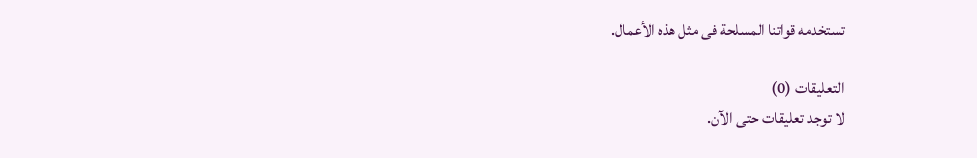تستخدمه قواتنا المسلحة فى مثل هذه الأعمال.

التعليقات (0)
لا توجد تعليقات حتى الآن.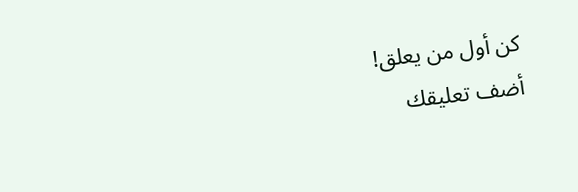كن أول من يعلق!
أضف تعليقك